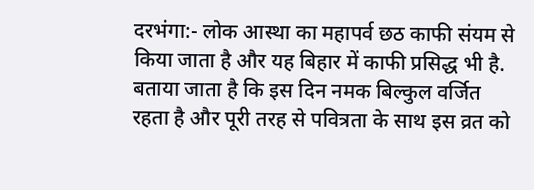दरभंगा:- लोक आस्था का महापर्व छठ काफी संयम से किया जाता है और यह बिहार में काफी प्रसिद्ध भी है. बताया जाता है कि इस दिन नमक बिल्कुल वर्जित रहता है और पूरी तरह से पवित्रता के साथ इस व्रत को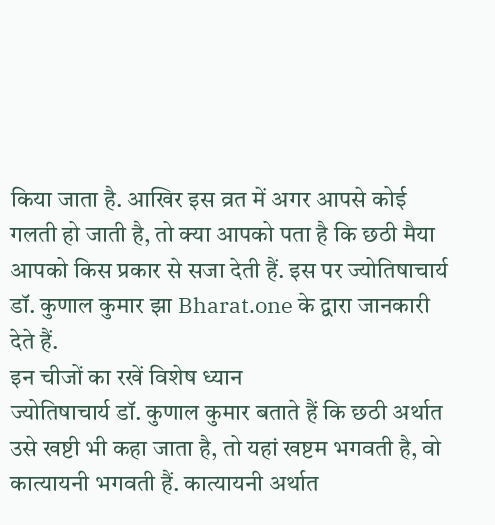किया जाता है. आखिर इस व्रत में अगर आपसे कोई गलती हो जाती है, तो क्या आपको पता है कि छठी मैया आपको किस प्रकार से सजा देती हैं. इस पर ज्योतिषाचार्य डॉ. कुणाल कुमार झा Bharat.one के द्वारा जानकारी देते हैं.
इन चीजों का रखें विशेष ध्यान
ज्योतिषाचार्य डॉ. कुणाल कुमार बताते हैं कि छठी अर्थात उसे खष्टी भी कहा जाता है, तो यहां खष्टम भगवती है, वो कात्यायनी भगवती हैं. कात्यायनी अर्थात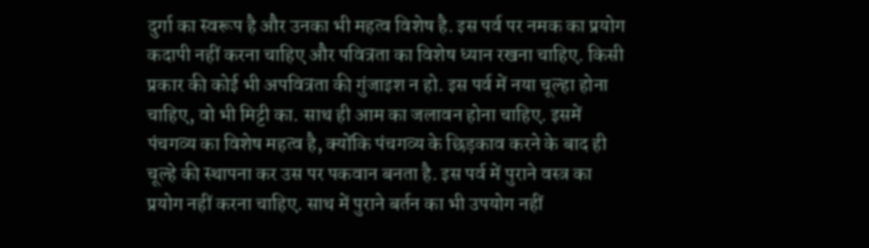दुर्गा का स्वरूप है और उनका भी महत्व विशेष है. इस पर्व पर नमक का प्रयोग कदापी नहीं करना चाहिए और पवित्रता का विशेष ध्यान रखना चाहिए. किसी प्रकार की कोई भी अपवित्रता की गुंजाइश न हो. इस पर्व में नया चूल्हा होना चाहिए, वो भी मिट्टी का. साथ ही आम का जलावन होना चाहिए. इसमें पंचगव्य का विशेष महत्व है, क्योंकि पंचगव्य के छिड़काव करने के बाद ही चूल्हे की स्थापना कर उस पर पकवान बनता है. इस पर्व में पुराने वस्त्र का प्रयोग नहीं करना चाहिए. साथ में पुराने बर्तन का भी उपयोग नहीं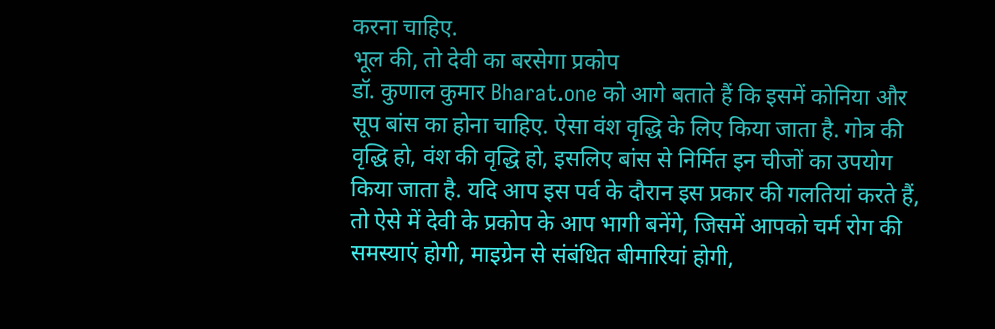करना चाहिए.
भूल की, तो देवी का बरसेगा प्रकोप
डॉ. कुणाल कुमार Bharat.one को आगे बताते हैं कि इसमें कोनिया और सूप बांस का होना चाहिए. ऐसा वंश वृद्धि के लिए किया जाता है. गोत्र की वृद्धि हो, वंश की वृद्धि हो, इसलिए बांस से निर्मित इन चीजों का उपयोग किया जाता है. यदि आप इस पर्व के दौरान इस प्रकार की गलतियां करते हैं, तो ऐसे में देवी के प्रकोप के आप भागी बनेंगे, जिसमें आपको चर्म रोग की समस्याएं होगी, माइग्रेन से संबंधित बीमारियां होगी,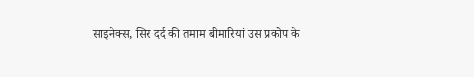साइनेक्स, सिर दर्द की तमाम बीमारियां उस प्रकोप के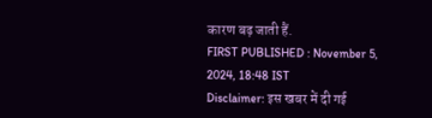कारण बढ़ जाती हैं.
FIRST PUBLISHED : November 5, 2024, 18:48 IST
Disclaimer: इस खबर में दी गई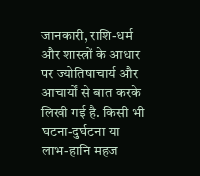जानकारी, राशि-धर्म और शास्त्रों के आधार पर ज्योतिषाचार्य और आचार्यों से बात करके लिखी गई है. किसी भी घटना-दुर्घटना या लाभ-हानि महज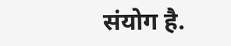संयोग है.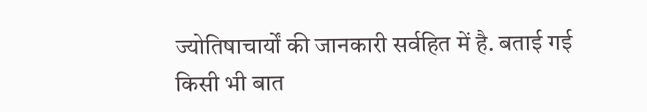ज्योतिषाचार्यों की जानकारी सर्वहित में है. बताई गई किसी भी बात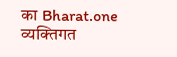का Bharat.one व्यक्तिगत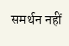समर्थन नहीं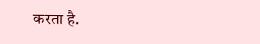करता है.